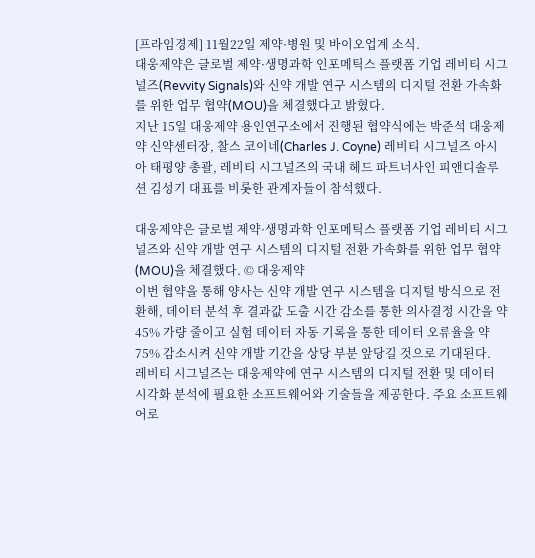[프라임경제] 11월22일 제약·병원 및 바이오업계 소식.
대웅제약은 글로벌 제약·생명과학 인포메틱스 플랫폼 기업 레비티 시그널즈(Revvity Signals)와 신약 개발 연구 시스템의 디지털 전환 가속화를 위한 업무 협약(MOU)을 체결했다고 밝혔다.
지난 15일 대웅제약 용인연구소에서 진행된 협약식에는 박준석 대웅제약 신약센터장, 찰스 코이네(Charles J. Coyne) 레비티 시그널즈 아시아 태평양 총괄, 레비티 시그널즈의 국내 헤드 파트너사인 피앤디솔루션 김성기 대표를 비롯한 관계자들이 참석했다.

대웅제약은 글로벌 제약·생명과학 인포메틱스 플랫폼 기업 레비티 시그널즈와 신약 개발 연구 시스템의 디지털 전환 가속화를 위한 업무 협약(MOU)을 체결했다. © 대웅제약
이번 협약을 통해 양사는 신약 개발 연구 시스템을 디지털 방식으로 전환해, 데이터 분석 후 결과값 도출 시간 감소를 통한 의사결정 시간을 약 45% 가량 줄이고 실험 데이터 자동 기록을 통한 데이터 오류율을 약 75% 감소시켜 신약 개발 기간을 상당 부분 앞당길 것으로 기대된다.
레비티 시그널즈는 대웅제약에 연구 시스템의 디지털 전환 및 데이터 시각화 분석에 필요한 소프트웨어와 기술들을 제공한다. 주요 소프트웨어로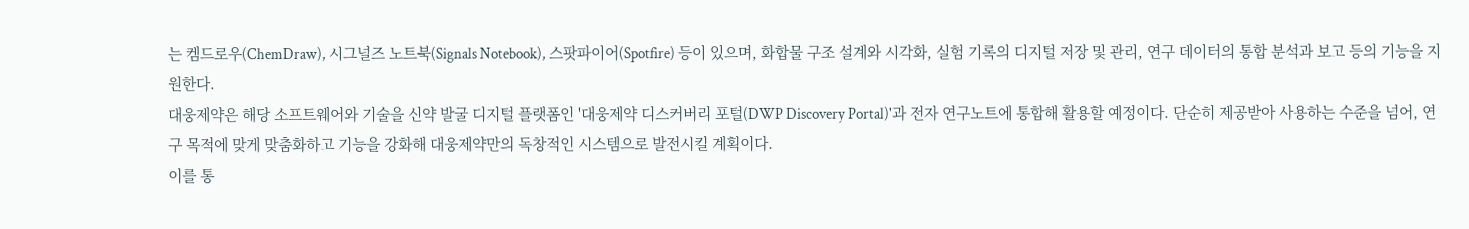는 켐드로우(ChemDraw), 시그널즈 노트북(Signals Notebook), 스팟파이어(Spotfire) 등이 있으며, 화합물 구조 설계와 시각화, 실험 기록의 디지털 저장 및 관리, 연구 데이터의 통합 분석과 보고 등의 기능을 지원한다.
대웅제약은 해당 소프트웨어와 기술을 신약 발굴 디지털 플랫폼인 '대웅제약 디스커버리 포털(DWP Discovery Portal)'과 전자 연구노트에 통합해 활용할 예정이다. 단순히 제공받아 사용하는 수준을 넘어, 연구 목적에 맞게 맞춤화하고 기능을 강화해 대웅제약만의 독창적인 시스템으로 발전시킬 계획이다.
이를 통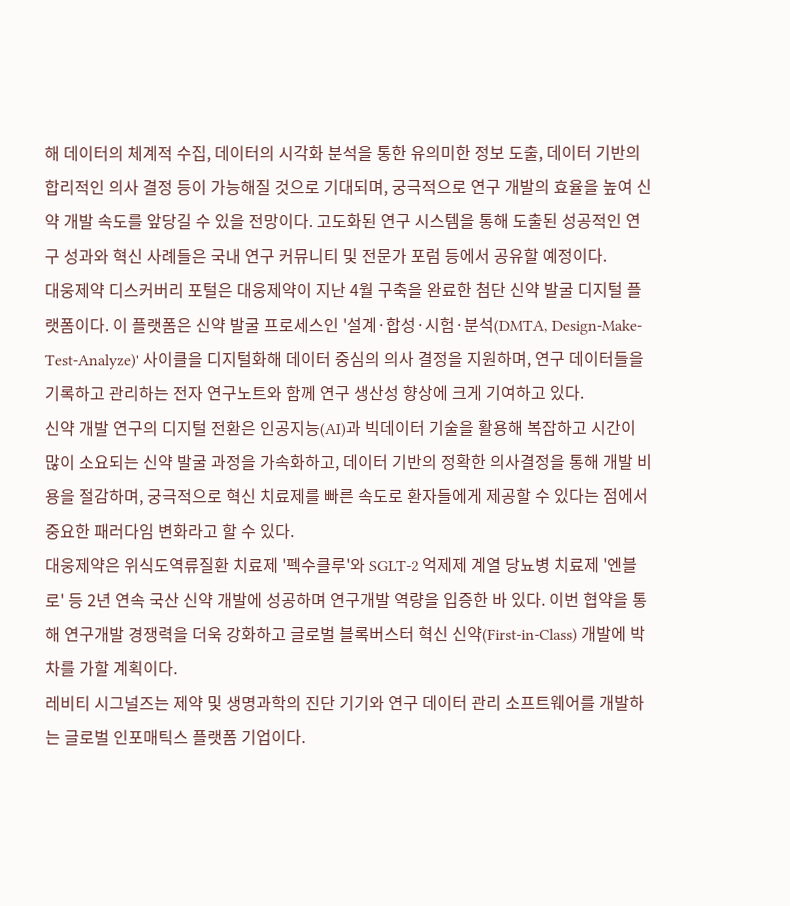해 데이터의 체계적 수집, 데이터의 시각화 분석을 통한 유의미한 정보 도출, 데이터 기반의 합리적인 의사 결정 등이 가능해질 것으로 기대되며, 궁극적으로 연구 개발의 효율을 높여 신약 개발 속도를 앞당길 수 있을 전망이다. 고도화된 연구 시스템을 통해 도출된 성공적인 연구 성과와 혁신 사례들은 국내 연구 커뮤니티 및 전문가 포럼 등에서 공유할 예정이다.
대웅제약 디스커버리 포털은 대웅제약이 지난 4월 구축을 완료한 첨단 신약 발굴 디지털 플랫폼이다. 이 플랫폼은 신약 발굴 프로세스인 '설계·합성·시험·분석(DMTA, Design-Make-Test-Analyze)' 사이클을 디지털화해 데이터 중심의 의사 결정을 지원하며, 연구 데이터들을 기록하고 관리하는 전자 연구노트와 함께 연구 생산성 향상에 크게 기여하고 있다.
신약 개발 연구의 디지털 전환은 인공지능(AI)과 빅데이터 기술을 활용해 복잡하고 시간이 많이 소요되는 신약 발굴 과정을 가속화하고, 데이터 기반의 정확한 의사결정을 통해 개발 비용을 절감하며, 궁극적으로 혁신 치료제를 빠른 속도로 환자들에게 제공할 수 있다는 점에서 중요한 패러다임 변화라고 할 수 있다.
대웅제약은 위식도역류질환 치료제 '펙수클루'와 SGLT-2 억제제 계열 당뇨병 치료제 '엔블로' 등 2년 연속 국산 신약 개발에 성공하며 연구개발 역량을 입증한 바 있다. 이번 협약을 통해 연구개발 경쟁력을 더욱 강화하고 글로벌 블록버스터 혁신 신약(First-in-Class) 개발에 박차를 가할 계획이다.
레비티 시그널즈는 제약 및 생명과학의 진단 기기와 연구 데이터 관리 소프트웨어를 개발하는 글로벌 인포매틱스 플랫폼 기업이다.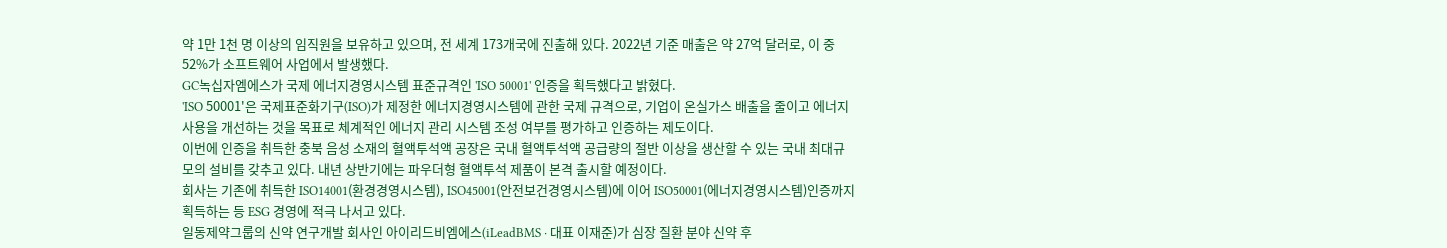약 1만 1천 명 이상의 임직원을 보유하고 있으며, 전 세계 173개국에 진출해 있다. 2022년 기준 매출은 약 27억 달러로, 이 중 52%가 소프트웨어 사업에서 발생했다.
GC녹십자엠에스가 국제 에너지경영시스템 표준규격인 'ISO 50001' 인증을 획득했다고 밝혔다.
'ISO 50001'은 국제표준화기구(ISO)가 제정한 에너지경영시스템에 관한 국제 규격으로, 기업이 온실가스 배출을 줄이고 에너지 사용을 개선하는 것을 목표로 체계적인 에너지 관리 시스템 조성 여부를 평가하고 인증하는 제도이다.
이번에 인증을 취득한 충북 음성 소재의 혈액투석액 공장은 국내 혈액투석액 공급량의 절반 이상을 생산할 수 있는 국내 최대규모의 설비를 갖추고 있다. 내년 상반기에는 파우더형 혈액투석 제품이 본격 출시할 예정이다.
회사는 기존에 취득한 ISO14001(환경경영시스템), ISO45001(안전보건경영시스템)에 이어 ISO50001(에너지경영시스템)인증까지 획득하는 등 ESG 경영에 적극 나서고 있다.
일동제약그룹의 신약 연구개발 회사인 아이리드비엠에스(iLeadBMS · 대표 이재준)가 심장 질환 분야 신약 후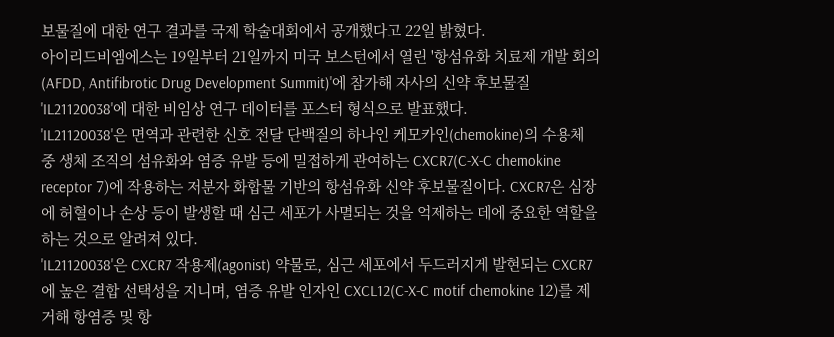보물질에 대한 연구 결과를 국제 학술대회에서 공개했다고 22일 밝혔다.
아이리드비엠에스는 19일부터 21일까지 미국 보스턴에서 열린 '항섬유화 치료제 개발 회의(AFDD, Antifibrotic Drug Development Summit)'에 참가해 자사의 신약 후보물질 'IL21120038'에 대한 비임상 연구 데이터를 포스터 형식으로 발표했다.
'IL21120038'은 면역과 관련한 신호 전달 단백질의 하나인 케모카인(chemokine)의 수용체 중 생체 조직의 섬유화와 염증 유발 등에 밀접하게 관여하는 CXCR7(C-X-C chemokine receptor 7)에 작용하는 저분자 화합물 기반의 항섬유화 신약 후보물질이다. CXCR7은 심장에 허혈이나 손상 등이 발생할 때 심근 세포가 사멸되는 것을 억제하는 데에 중요한 역할을 하는 것으로 알려져 있다.
'IL21120038'은 CXCR7 작용제(agonist) 약물로, 심근 세포에서 두드러지게 발현되는 CXCR7에 높은 결합 선택성을 지니며, 염증 유발 인자인 CXCL12(C-X-C motif chemokine 12)를 제거해 항염증 및 항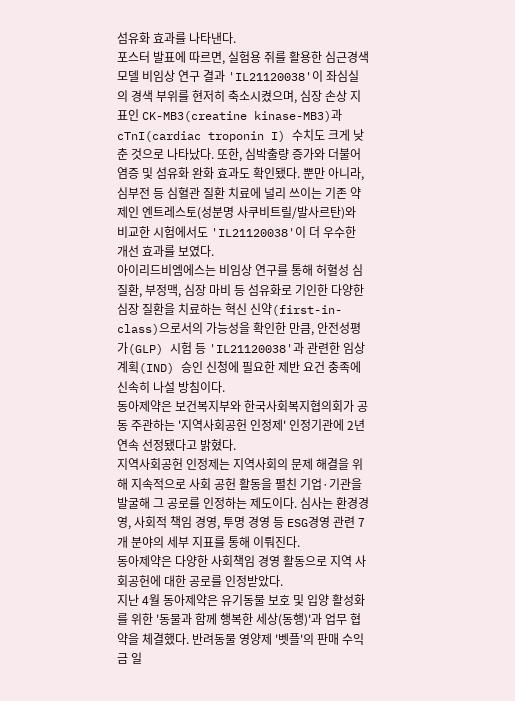섬유화 효과를 나타낸다.
포스터 발표에 따르면, 실험용 쥐를 활용한 심근경색 모델 비임상 연구 결과 'IL21120038'이 좌심실의 경색 부위를 현저히 축소시켰으며, 심장 손상 지표인 CK-MB3(creatine kinase-MB3)과 cTnI(cardiac troponin I) 수치도 크게 낮춘 것으로 나타났다. 또한, 심박출량 증가와 더불어 염증 및 섬유화 완화 효과도 확인됐다. 뿐만 아니라, 심부전 등 심혈관 질환 치료에 널리 쓰이는 기존 약제인 엔트레스토(성분명 사쿠비트릴/발사르탄)와 비교한 시험에서도 'IL21120038'이 더 우수한 개선 효과를 보였다.
아이리드비엠에스는 비임상 연구를 통해 허혈성 심질환, 부정맥, 심장 마비 등 섬유화로 기인한 다양한 심장 질환을 치료하는 혁신 신약(first-in-class)으로서의 가능성을 확인한 만큼, 안전성평가(GLP) 시험 등 'IL21120038'과 관련한 임상계획(IND) 승인 신청에 필요한 제반 요건 충족에 신속히 나설 방침이다.
동아제약은 보건복지부와 한국사회복지협의회가 공동 주관하는 '지역사회공헌 인정제' 인정기관에 2년 연속 선정됐다고 밝혔다.
지역사회공헌 인정제는 지역사회의 문제 해결을 위해 지속적으로 사회 공헌 활동을 펼친 기업·기관을 발굴해 그 공로를 인정하는 제도이다. 심사는 환경경영, 사회적 책임 경영, 투명 경영 등 ESG경영 관련 7개 분야의 세부 지표를 통해 이뤄진다.
동아제약은 다양한 사회책임 경영 활동으로 지역 사회공헌에 대한 공로를 인정받았다.
지난 4월 동아제약은 유기동물 보호 및 입양 활성화를 위한 '동물과 함께 행복한 세상(동행)'과 업무 협약을 체결했다. 반려동물 영양제 '벳플'의 판매 수익금 일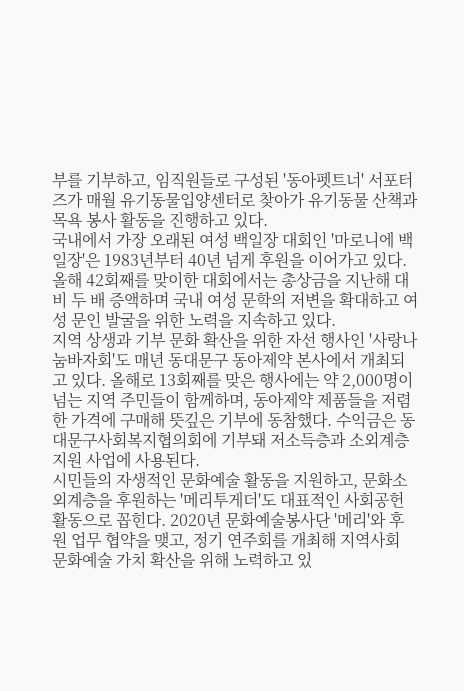부를 기부하고, 임직원들로 구성된 '동아펫트너' 서포터즈가 매월 유기동물입양센터로 찾아가 유기동물 산책과 목욕 봉사 활동을 진행하고 있다.
국내에서 가장 오래된 여성 백일장 대회인 '마로니에 백일장'은 1983년부터 40년 넘게 후원을 이어가고 있다. 올해 42회째를 맞이한 대회에서는 총상금을 지난해 대비 두 배 증액하며 국내 여성 문학의 저변을 확대하고 여성 문인 발굴을 위한 노력을 지속하고 있다.
지역 상생과 기부 문화 확산을 위한 자선 행사인 '사랑나눔바자회'도 매년 동대문구 동아제약 본사에서 개최되고 있다. 올해로 13회째를 맞은 행사에는 약 2,000명이 넘는 지역 주민들이 함께하며, 동아제약 제품들을 저렴한 가격에 구매해 뜻깊은 기부에 동참했다. 수익금은 동대문구사회복지협의회에 기부돼 저소득층과 소외계층 지원 사업에 사용된다.
시민들의 자생적인 문화예술 활동을 지원하고, 문화소외계층을 후원하는 '메리투게더'도 대표적인 사회공헌 활동으로 꼽힌다. 2020년 문화예술봉사단 '메리'와 후원 업무 협약을 맺고, 정기 연주회를 개최해 지역사회 문화예술 가치 확산을 위해 노력하고 있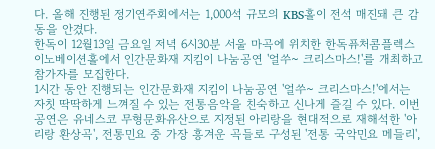다. 올해 진행된 정기연주회에서는 1,000석 규모의 KBS홀이 전석 매진돼 큰 감동을 안겼다.
한독이 12월13일 금요일 저녁 6시30분 서울 마곡에 위치한 한독퓨처콤플렉스 이노베이션홀에서 인간문화재 지킴이 나눔공연 '얼쑤~ 크리스마스!'를 개최하고 참가자를 모집한다.
1시간 동안 진행되는 인간문화재 지킴이 나눔공연 '얼쑤~ 크리스마스!'에서는 자칫 딱딱하게 느껴질 수 있는 전통음악을 친숙하고 신나게 즐길 수 있다. 이번 공연은 유네스코 무형문화유산으로 지정된 아리랑을 현대적으로 재해석한 '아리랑 환상곡', 전통민요 중 가장 흥겨운 곡들로 구성된 '전통 국악민요 메들리',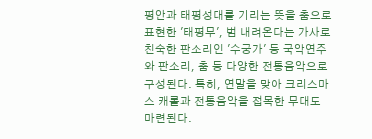평안과 태평성대를 기리는 뜻을 춤으로 표현한 '태평무', 범 내려온다는 가사로 친숙한 판소리인 '수궁가' 등 국악연주와 판소리, 춤 등 다양한 전통음악으로 구성된다. 특히, 연말을 맞아 크리스마스 캐롤과 전통음악을 접목한 무대도 마련된다.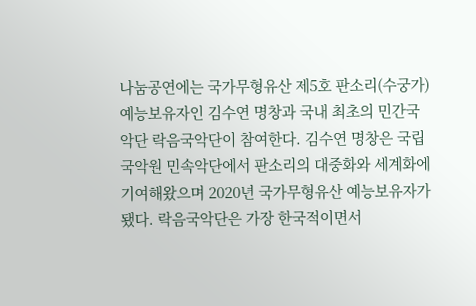나눔공연에는 국가무형유산 제5호 판소리(수궁가) 예능보유자인 김수연 명창과 국내 최초의 민간국악단 락음국악단이 참여한다. 김수연 명창은 국립국악원 민속악단에서 판소리의 대중화와 세계화에 기여해왔으며 2020년 국가무형유산 예능보유자가 됐다. 락음국악단은 가장 한국적이면서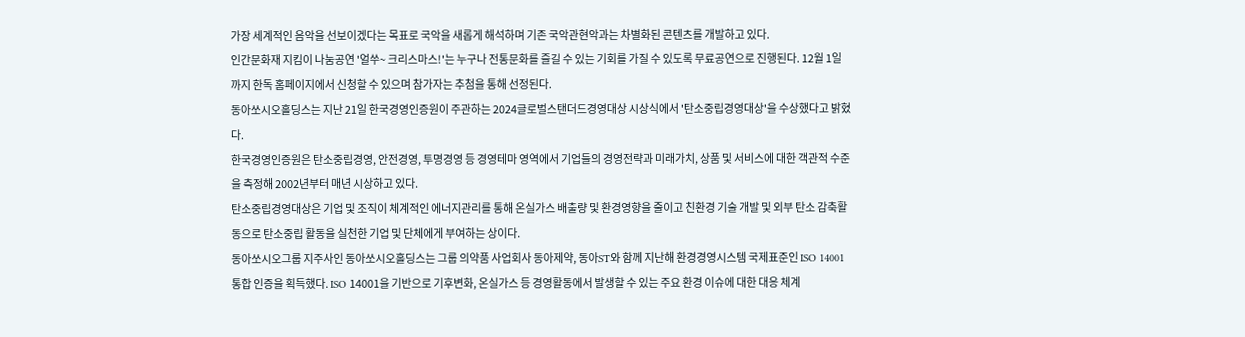가장 세계적인 음악을 선보이겠다는 목표로 국악을 새롭게 해석하며 기존 국악관현악과는 차별화된 콘텐츠를 개발하고 있다.
인간문화재 지킴이 나눔공연 '얼쑤~ 크리스마스!'는 누구나 전통문화를 즐길 수 있는 기회를 가질 수 있도록 무료공연으로 진행된다. 12월 1일까지 한독 홈페이지에서 신청할 수 있으며 참가자는 추첨을 통해 선정된다.
동아쏘시오홀딩스는 지난 21일 한국경영인증원이 주관하는 2024글로벌스탠더드경영대상 시상식에서 '탄소중립경영대상'을 수상했다고 밝혔다.
한국경영인증원은 탄소중립경영, 안전경영, 투명경영 등 경영테마 영역에서 기업들의 경영전략과 미래가치, 상품 및 서비스에 대한 객관적 수준을 측정해 2002년부터 매년 시상하고 있다.
탄소중립경영대상은 기업 및 조직이 체계적인 에너지관리를 통해 온실가스 배출량 및 환경영향을 줄이고 친환경 기술 개발 및 외부 탄소 감축활동으로 탄소중립 활동을 실천한 기업 및 단체에게 부여하는 상이다.
동아쏘시오그룹 지주사인 동아쏘시오홀딩스는 그룹 의약품 사업회사 동아제약, 동아ST와 함께 지난해 환경경영시스템 국제표준인 ISO 14001통합 인증을 획득했다. ISO 14001을 기반으로 기후변화, 온실가스 등 경영활동에서 발생할 수 있는 주요 환경 이슈에 대한 대응 체계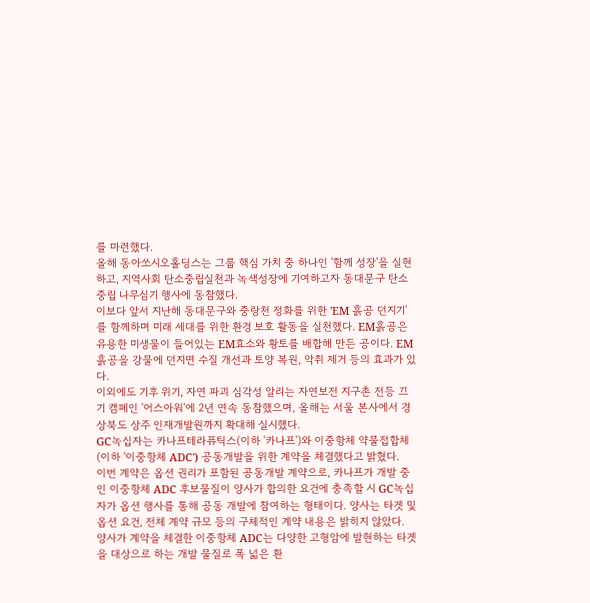를 마련했다.
올해 동아쏘시오홀딩스는 그룹 핵심 가치 중 하나인 '함께 성장'을 실현하고, 지역사회 탄소중립실천과 녹색성장에 기여하고자 동대문구 탄소중립 나무심기 행사에 동참했다.
이보다 앞서 지난해 동대문구와 중랑천 정화를 위한 'EM 흙공 던지기'를 함께하며 미래 세대를 위한 환경 보호 활동을 실천했다. EM흙공은 유용한 미생물이 들어있는 EM효소와 황토를 배합해 만든 공이다. EM흙공을 강물에 던지면 수질 개선과 토양 복원, 악취 제거 등의 효과가 있다.
이외에도 기후 위기, 자연 파괴 심각성 알리는 자연보전 지구촌 전등 끄기 캠페인 '어스아워'에 2년 연속 동참했으며, 올해는 서울 본사에서 경상북도 상주 인재개발원까지 확대해 실시했다.
GC녹십자는 카나프테라퓨틱스(이하 '카나프')와 이중항체 약물접합체(이하 '이중항체 ADC') 공동개발을 위한 계약을 체결했다고 밝혔다.
이번 계약은 옵션 권리가 포함된 공동개발 계약으로, 카나프가 개발 중인 이중항체 ADC 후보물질이 양사가 합의한 요건에 충족할 시 GC녹십자가 옵션 행사를 통해 공동 개발에 참여하는 형태이다. 양사는 타겟 및 옵션 요건, 전체 계약 규모 등의 구체적인 계약 내용은 밝히지 않았다.
양사가 계약을 체결한 이중항체 ADC는 다양한 고형암에 발현하는 타겟을 대상으로 하는 개발 물질로 폭 넓은 환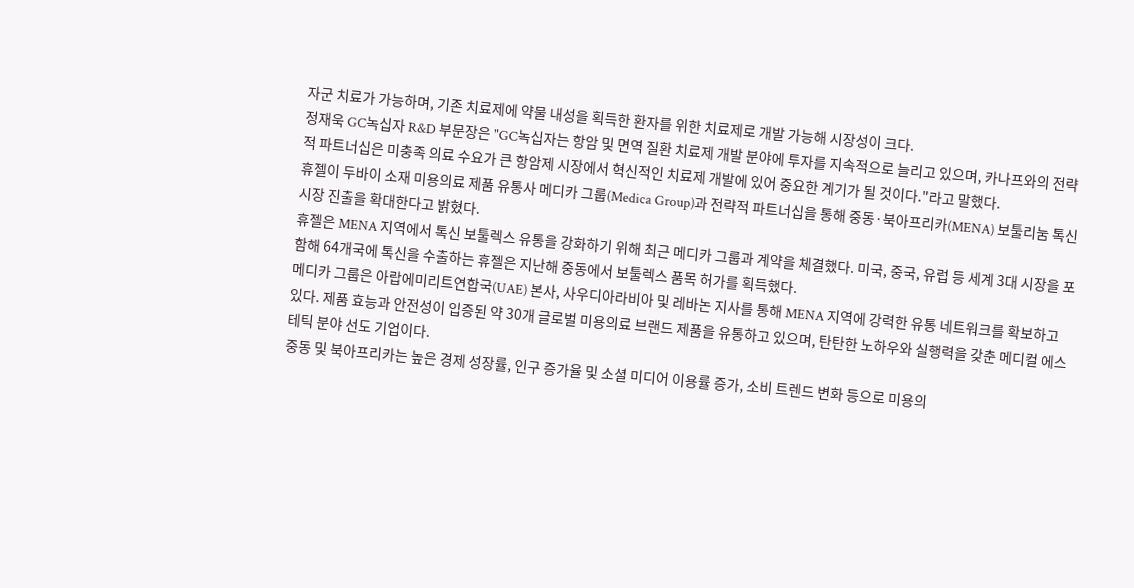자군 치료가 가능하며, 기존 치료제에 약물 내성을 획득한 환자를 위한 치료제로 개발 가능해 시장성이 크다.
정재욱 GC녹십자 R&D 부문장은 "GC녹십자는 항암 및 면역 질환 치료제 개발 분야에 투자를 지속적으로 늘리고 있으며, 카나프와의 전략적 파트너십은 미충족 의료 수요가 큰 항암제 시장에서 혁신적인 치료제 개발에 있어 중요한 계기가 될 것이다."라고 말했다.
휴젤이 두바이 소재 미용의료 제품 유통사 메디카 그룹(Medica Group)과 전략적 파트너십을 통해 중동·북아프리카(MENA) 보툴리눔 톡신 시장 진출을 확대한다고 밝혔다.
휴젤은 MENA 지역에서 톡신 보툴렉스 유통을 강화하기 위해 최근 메디카 그룹과 계약을 체결했다. 미국, 중국, 유럽 등 세계 3대 시장을 포함해 64개국에 톡신을 수출하는 휴젤은 지난해 중동에서 보툴렉스 품목 허가를 획득했다.
메디카 그룹은 아랍에미리트연합국(UAE) 본사, 사우디아라비아 및 레바논 지사를 통해 MENA 지역에 강력한 유통 네트워크를 확보하고 있다. 제품 효능과 안전성이 입증된 약 30개 글로벌 미용의료 브랜드 제품을 유통하고 있으며, 탄탄한 노하우와 실행력을 갖춘 메디컬 에스테틱 분야 선도 기업이다.
중동 및 북아프리카는 높은 경제 성장률, 인구 증가율 및 소셜 미디어 이용률 증가, 소비 트렌드 변화 등으로 미용의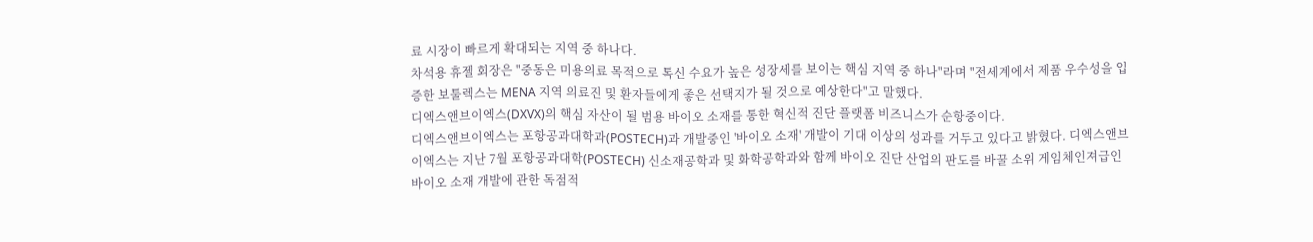료 시장이 빠르게 확대되는 지역 중 하나다.
차석용 휴젤 회장은 "중동은 미용의료 목적으로 톡신 수요가 높은 성장세를 보이는 핵심 지역 중 하나"라며 "전세계에서 제품 우수성을 입증한 보툴렉스는 MENA 지역 의료진 및 환자들에게 좋은 선택지가 될 것으로 예상한다"고 말했다.
디엑스앤브이엑스(DXVX)의 핵심 자산이 될 범용 바이오 소재를 통한 혁신적 진단 플랫폼 비즈니스가 순항중이다.
디엑스앤브이엑스는 포항공과대학과(POSTECH)과 개발중인 '바이오 소재' 개발이 기대 이상의 성과를 거두고 있다고 밝혔다. 디엑스앤브이엑스는 지난 7월 포항공과대학(POSTECH) 신소재공학과 및 화학공학과와 함께 바이오 진단 산업의 판도를 바꿀 소위 게임체인져급인 바이오 소재 개발에 관한 독점적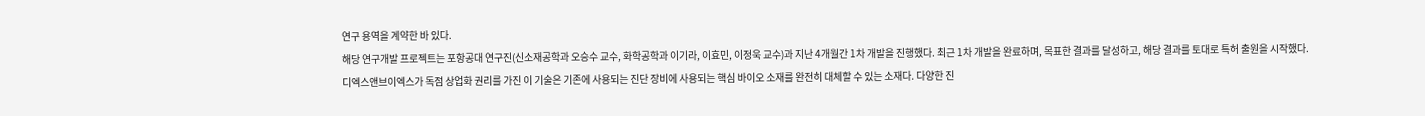연구 용역을 계약한 바 있다.
해당 연구개발 프로젝트는 포항공대 연구진(신소재공학과 오승수 교수, 화학공학과 이기라, 이효민, 이정욱 교수)과 지난 4개월간 1차 개발을 진행했다. 최근 1차 개발을 완료하며, 목표한 결과를 달성하고, 해당 결과를 토대로 특허 출원을 시작했다.
디엑스앤브이엑스가 독점 상업화 권리를 가진 이 기술은 기존에 사용되는 진단 장비에 사용되는 핵심 바이오 소재를 완전히 대체할 수 있는 소재다. 다양한 진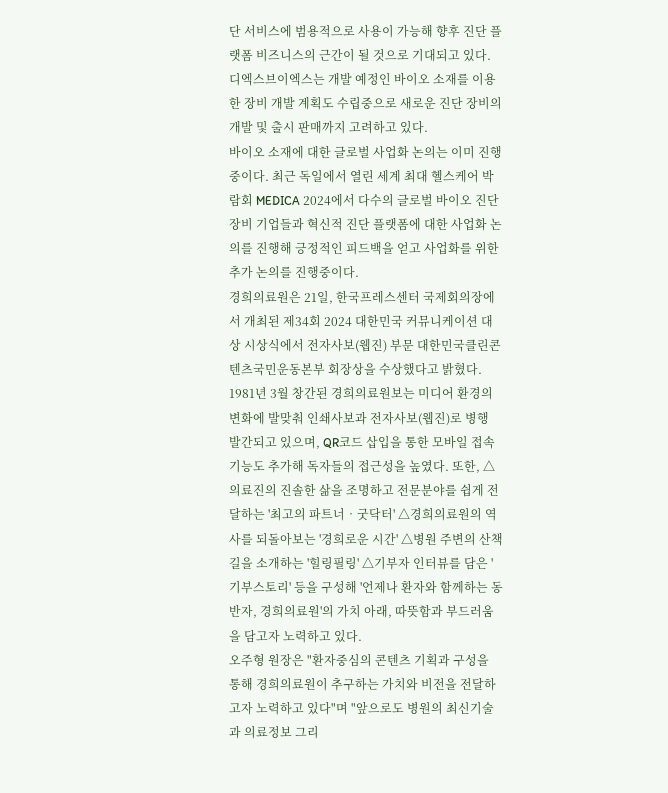단 서비스에 범용적으로 사용이 가능해 향후 진단 플랫폼 비즈니스의 근간이 될 것으로 기대되고 있다. 디엑스브이엑스는 개발 예정인 바이오 소재를 이용한 장비 개발 계획도 수립중으로 새로운 진단 장비의 개발 및 출시 판매까지 고려하고 있다.
바이오 소재에 대한 글로벌 사업화 논의는 이미 진행중이다. 최근 독일에서 열린 세계 최대 헬스케어 박람회 MEDICA 2024에서 다수의 글로벌 바이오 진단장비 기업들과 혁신적 진단 플랫폼에 대한 사업화 논의를 진행해 긍정적인 피드백을 얻고 사업화를 위한 추가 논의를 진행중이다.
경희의료원은 21일, 한국프레스센터 국제회의장에서 개최된 제34회 2024 대한민국 커뮤니케이션 대상 시상식에서 전자사보(웹진) 부문 대한민국클린콘텐츠국민운동본부 회장상을 수상했다고 밝혔다.
1981년 3월 창간된 경희의료원보는 미디어 환경의 변화에 발맞춰 인쇄사보과 전자사보(웹진)로 병행 발간되고 있으며, QR코드 삽입을 통한 모바일 접속 기능도 추가해 독자들의 접근성을 높였다. 또한, △의료진의 진솔한 삶을 조명하고 전문분야를 쉽게 전달하는 '최고의 파트너‧굿닥터' △경희의료원의 역사를 되돌아보는 '경희로운 시간' △병원 주변의 산책길을 소개하는 '힐링필링' △기부자 인터뷰를 담은 '기부스토리' 등을 구성해 '언제나 환자와 함께하는 동반자, 경희의료원'의 가치 아래, 따뜻함과 부드러움을 담고자 노력하고 있다.
오주형 원장은 "환자중심의 콘텐츠 기획과 구성을 통해 경희의료원이 추구하는 가치와 비전을 전달하고자 노력하고 있다"며 "앞으로도 병원의 최신기술과 의료정보 그리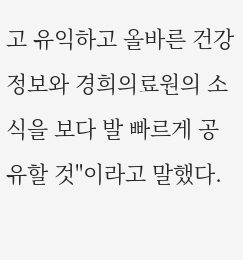고 유익하고 올바른 건강정보와 경희의료원의 소식을 보다 발 빠르게 공유할 것"이라고 말했다.